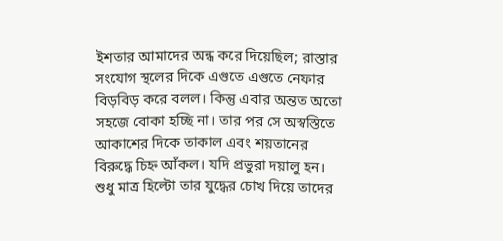ইশতার আমাদের অন্ধ করে দিয়েছিল; রাস্তার সংযোগ স্থলের দিকে এগুতে এগুতে নেফার বিড়বিড় করে বলল। কিন্তু এবার অন্তত অতো সহজে বোকা হচ্ছি না। তার পর সে অস্বস্তিতে আকাশের দিকে তাকাল এবং শয়তানের বিরুদ্ধে চিহ্ন আঁকল। যদি প্রভুরা দয়ালু হন।
শুধু মাত্র হিল্টো তার যুদ্ধের চোখ দিয়ে তাদের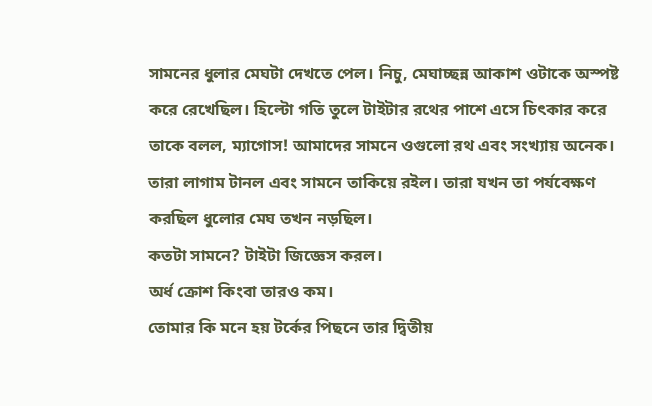সামনের ধুলার মেঘটা দেখতে পেল। নিচু, মেঘাচ্ছন্ন আকাশ ওটাকে অস্পষ্ট করে রেখেছিল। হিল্টো গতি তুলে টাইটার রথের পাশে এসে চিৎকার করে তাকে বলল, ম্যাগোস! আমাদের সামনে ওগুলো রথ এবং সংখ্যায় অনেক।
তারা লাগাম টানল এবং সামনে তাকিয়ে রইল। তারা যখন তা পর্যবেক্ষণ করছিল ধুলোর মেঘ তখন নড়ছিল।
কতটা সামনে? টাইটা জিজ্ঞেস করল।
অর্ধ ক্রোশ কিংবা তারও কম।
তোমার কি মনে হয় টর্কের পিছনে তার দ্বিতীয়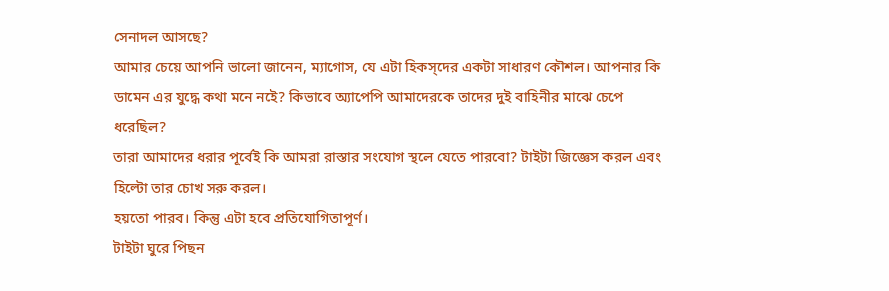সেনাদল আসছে?
আমার চেয়ে আপনি ভালো জানেন, ম্যাগোস, যে এটা হিকস্দের একটা সাধারণ কৌশল। আপনার কি ডামেন এর যুদ্ধে কথা মনে নইে? কিভাবে অ্যাপেপি আমাদেরকে তাদের দুই বাহিনীর মাঝে চেপে ধরেছিল?
তারা আমাদের ধরার পূর্বেই কি আমরা রাস্তার সংযোগ স্থলে যেতে পারবো? টাইটা জিজ্ঞেস করল এবং হিল্টো তার চোখ সরু করল।
হয়তো পারব। কিন্তু এটা হবে প্রতিযোগিতাপূর্ণ।
টাইটা ঘুরে পিছন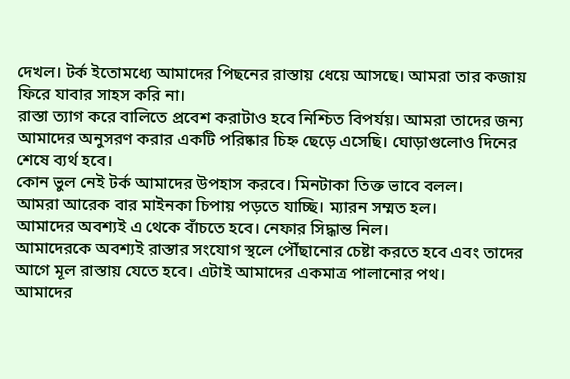দেখল। টর্ক ইতোমধ্যে আমাদের পিছনের রাস্তায় ধেয়ে আসছে। আমরা তার কজায় ফিরে যাবার সাহস করি না।
রাস্তা ত্যাগ করে বালিতে প্রবেশ করাটাও হবে নিশ্চিত বিপর্যয়। আমরা তাদের জন্য আমাদের অনুসরণ করার একটি পরিষ্কার চিহ্ন ছেড়ে এসেছি। ঘোড়াগুলোও দিনের শেষে ব্যর্থ হবে।
কোন ভুল নেই টর্ক আমাদের উপহাস করবে। মিনটাকা তিক্ত ভাবে বলল।
আমরা আরেক বার মাইনকা চিপায় পড়তে যাচ্ছি। ম্যারন সম্মত হল।
আমাদের অবশ্যই এ থেকে বাঁচতে হবে। নেফার সিদ্ধান্ত নিল।
আমাদেরকে অবশ্যই রাস্তার সংযোগ স্থলে পৌঁছানোর চেষ্টা করতে হবে এবং তাদের আগে মূল রাস্তায় যেতে হবে। এটাই আমাদের একমাত্র পালানোর পথ।
আমাদের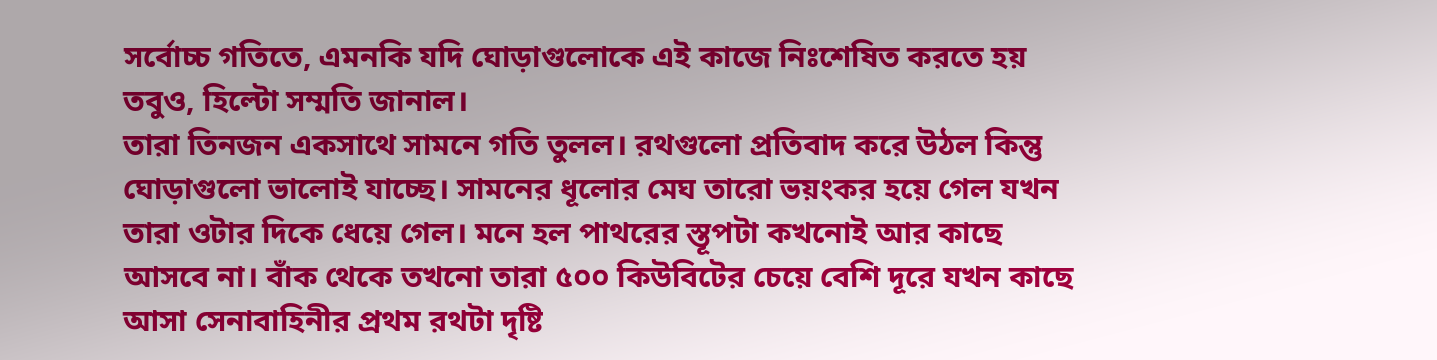সর্বোচ্চ গতিতে, এমনকি যদি ঘোড়াগুলোকে এই কাজে নিঃশেষিত করতে হয় তবুও, হিল্টো সম্মতি জানাল।
তারা তিনজন একসাথে সামনে গতি তুলল। রথগুলো প্রতিবাদ করে উঠল কিন্তু ঘোড়াগুলো ভালোই যাচ্ছে। সামনের ধূলোর মেঘ তারো ভয়ংকর হয়ে গেল যখন তারা ওটার দিকে ধেয়ে গেল। মনে হল পাথরের স্তূপটা কখনোই আর কাছে আসবে না। বাঁক থেকে তখনো তারা ৫০০ কিউবিটের চেয়ে বেশি দূরে যখন কাছে আসা সেনাবাহিনীর প্রথম রথটা দৃষ্টি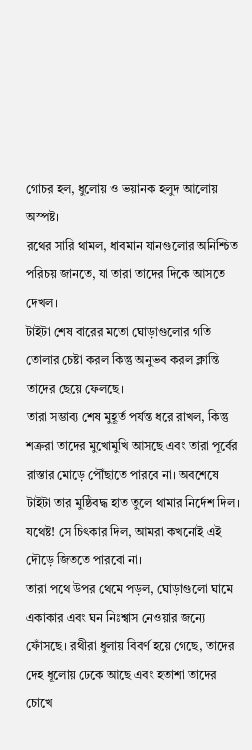গোচর হল, ধুলোয় ও ভয়ানক হলুদ আলোয় অস্পষ্ট।
রথের সারি থামল, ধাবমান যানগুলোর অনিশ্চিত পরিচয় জানতে, যা তারা তাদের দিকে আসতে দেখল।
টাইটা শেষ বারের মতো ঘোড়াগুলোর গতি তোলার চেষ্টা করল কিন্তু অনুভব করল ক্লান্তি তাদের ছেয়ে ফেলছে।
তারা সম্ভাব্য শেষ মুহূর্ত পর্যন্ত ধরে রাখল, কিন্তু শত্রুরা তাদের মুখোমুখি আসছে এবং তারা পূর্বের রাস্তার মোড়ে পৌঁছাতে পারবে না। অবশেষে টাইটা তার মুষ্ঠিবদ্ধ হাত তুলে থামার নির্দেশ দিল। যথেষ্ট! সে চিৎকার দিল, আমরা কখনোই এই দৌড়ে জিততে পারবো না।
তারা পথে উপর থেমে পড়ল, ঘোড়াগুলো ঘামে একাকার এবং ঘন নিঃশ্বাস নেওয়ার জন্যে ফোঁসছে। রথীরা ধুলায় বিবর্ণ হয়ে গেছে, তাদের দেহ ধূলোয় ঢেকে আছে এবং হতাশা তাদের চোখে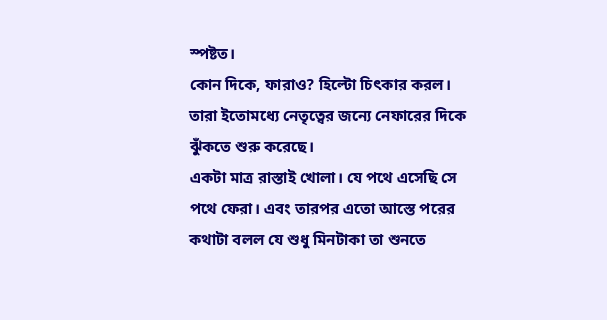স্পষ্টত।
কোন দিকে, ফারাও? হিল্টো চিৎকার করল। তারা ইতোমধ্যে নেতৃত্বের জন্যে নেফারের দিকে ঝুঁকতে শুরু করেছে।
একটা মাত্র রাস্তাই খোলা। যে পথে এসেছি সে পথে ফেরা। এবং তারপর এতো আস্তে পরের কথাটা বলল যে শুধু মিনটাকা তা শুনতে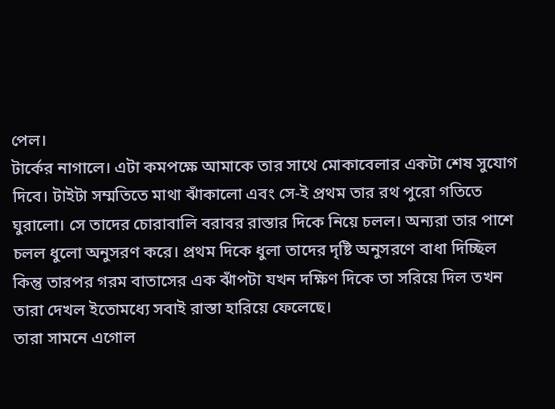পেল।
টার্কের নাগালে। এটা কমপক্ষে আমাকে তার সাথে মোকাবেলার একটা শেষ সুযোগ দিবে। টাইটা সম্মতিতে মাথা ঝাঁকালো এবং সে-ই প্রথম তার রথ পুরো গতিতে ঘুরালো। সে তাদের চোরাবালি বরাবর রাস্তার দিকে নিয়ে চলল। অন্যরা তার পাশে চলল ধুলো অনুসরণ করে। প্রথম দিকে ধুলা তাদের দৃষ্টি অনুসরণে বাধা দিচ্ছিল কিন্তু তারপর গরম বাতাসের এক ঝাঁপটা যখন দক্ষিণ দিকে তা সরিয়ে দিল তখন তারা দেখল ইতোমধ্যে সবাই রাস্তা হারিয়ে ফেলেছে।
তারা সামনে এগোল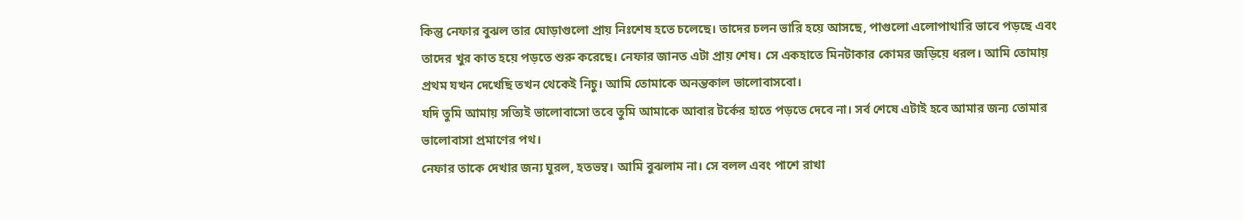কিন্তু নেফার বুঝল তার ঘোড়াগুলো প্রায় নিঃশেষ হতে চলেছে। তাদের চলন ভারি হয়ে আসছে, পাগুলো এলোপাথারি ভাবে পড়ছে এবং তাদের খুর কাত হয়ে পড়তে শুরু করেছে। নেফার জানত এটা প্রায় শেষ। সে একহাতে মিনটাকার কোমর জড়িয়ে ধরল। আমি তোমায় প্রথম যখন দেখেছি তখন থেকেই নিচু। আমি তোমাকে অনন্তকাল ভালোবাসবো।
যদি তুমি আমায় সত্যিই ভালোবাসো তবে তুমি আমাকে আবার টর্কের হাতে পড়তে দেবে না। সর্ব শেষে এটাই হবে আমার জন্য তোমার ভালোবাসা প্রমাণের পথ।
নেফার তাকে দেখার জন্য ঘুরল, হতভম্ব। আমি বুঝলাম না। সে বলল এবং পাশে রাখা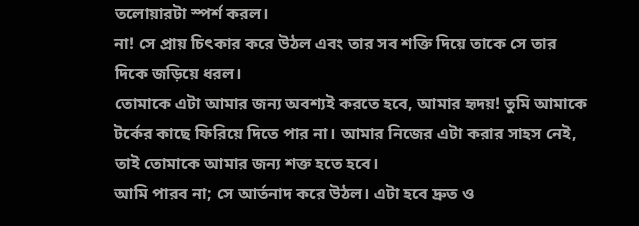তলোয়ারটা স্পর্শ করল।
না! সে প্রায় চিৎকার করে উঠল এবং তার সব শক্তি দিয়ে তাকে সে তার দিকে জড়িয়ে ধরল।
তোমাকে এটা আমার জন্য অবশ্যই করতে হবে, আমার হৃদয়! তুমি আমাকে টর্কের কাছে ফিরিয়ে দিতে পার না। আমার নিজের এটা করার সাহস নেই, তাই তোমাকে আমার জন্য শক্ত হতে হবে।
আমি পারব না; সে আর্তনাদ করে উঠল। এটা হবে দ্রুত ও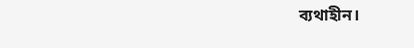ব্যথাহীন।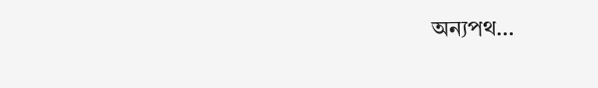অন্যপথ…